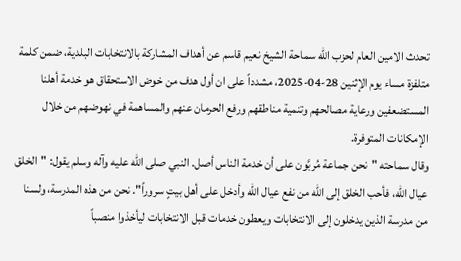تحدث الامين العام لحزب الله سماحة الشيخ نعيم قاسم عن أهداف المشاركة بالانتخابات البلدية، ضمن كلمة متلفزة مساء يوم الإثنين 28-04-2025، مشدداً على ان أول هدف من خوض الاستحقاق هو خدمة أهلنا المستضعفين ورعاية مصالحهم وتنمية مناطقهم ورفع الحرمان عنهم والمساهمة في نهوضهم من خلال الإمكانات المتوفرة.
وقال سماحته "نحن جماعة مُربَّون على أن خدمة الناس أصل. النبي صلى الله عليه وآله وسلم يقول: "الخلق عيال الله، فأحب الخلق إلى الله من نفع عيال الله وأدخل على أهل بيتٍ سروراً". نحن من هذه المدرسة، ولسنا من مدرسة الذين يدخلون إلى الانتخابات ويعطون خدمات قبل الانتخابات ليأخذوا منصباً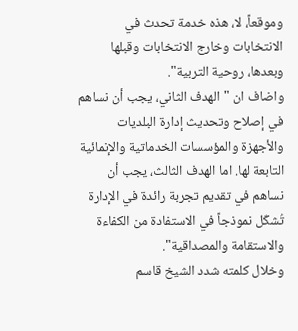وموقعاً، لا، هذه خدمة تحدث في الانتخابات وخارج الانتخابات وقبلها وبعدها، روحية التربية".
واضاف ان "الهدف الثاني، يجب أن نساهم في إصلاح وتحديث إدارة البلديات والأجهزة والمؤسسات الخدماتية والإنمائية التابعة لها. اما الهدف الثالث، يجب أن نساهم في تقديم تجربة رائدة في الإدارة تُشكّل نموذجاً في الاستفادة من الكفاءة والاستقامة والمصداقية".
وخلال كلمته شدد الشيخ قاسم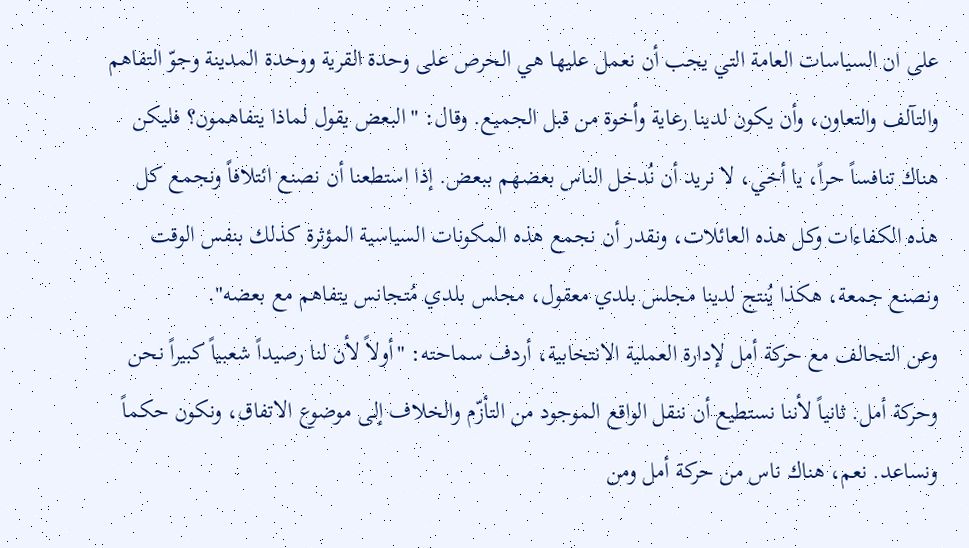على ان السياسات العامة التي يجب أن نعمل عليها هي الحرص على وحدة القرية ووحدة المدينة وجوّ التفاهم والتآلف والتعاون، وأن يكون لدينا رعاية وأخوة من قبل الجميع. وقال: "البعض يقول لماذا يتفاهمون؟ فليكن هناك تنافساً حراً، يا أخي، لا نريد أن نُدخل الناس بعضهم ببعض. إذا استطعنا أن نصنع ائتلافاً ونجمع كل هذه الكفاءات وكل هذه العائلات، ونقدر أن نجمع هذه المكونات السياسية المؤثرة كذلك بنفس الوقت ونصنع جمعة، هكذا يُنتج لدينا مجلس بلدي معقول، مجلس بلدي مُتجانس يتفاهم مع بعضه".
وعن التحالف مع حركة أمل لإدارة العملية الانتخابية، أردف سماحته: "أولاً لأن لنا رصيداً شعبياً كبيراً نحن وحركة أمل. ثانياً لأننا نستطيع أن ننقل الواقع الموجود من التأزّم والخلاف إلى موضوع الاتفاق، ونكون حكماً ونساعد. نعم، هناك ناس من حركة أمل ومن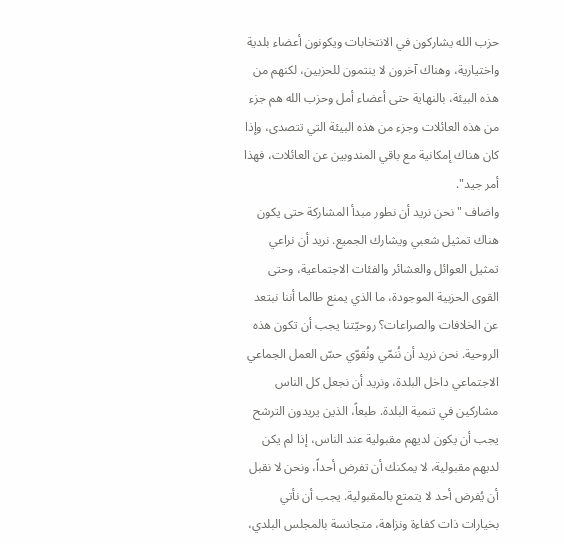حزب الله يشاركون في الانتخابات ويكونون أعضاء بلدية واختيارية، وهناك آخرون لا ينتمون للحزبين، لكنهم من هذه البيئة، بالنهاية حتى أعضاء أمل وحزب الله هم جزء من هذه العائلات وجزء من هذه البيئة التي تتصدى، وإذا كان هناك إمكانية مع باقي المندوبين عن العائلات، فهذا أمر جيد".
واضاف "نحن نريد أن نطور مبدأ المشاركة حتى يكون هناك تمثيل شعبي ويشارك الجميع. نريد أن نراعي تمثيل العوائل والعشائر والفئات الاجتماعية، وحتى القوى الحزبية الموجودة، ما الذي يمنع طالما أننا نبتعد عن الخلافات والصراعات؟ روحيّتنا يجب أن تكون هذه الروحية. نحن نريد أن نُنمّي ونُقوّي حسّ العمل الجماعي الاجتماعي داخل البلدة، ونريد أن نجعل كل الناس مشاركين في تنمية البلدة. طبعاً، الذين يريدون الترشح يجب أن يكون لديهم مقبولية عند الناس، إذا لم يكن لديهم مقبولية، لا يمكنك أن تفرض أحداً، ونحن لا نقبل أن يُفرض أحد لا يتمتع بالمقبولية. يجب أن نأتي بخيارات ذات كفاءة ونزاهة، متجانسة بالمجلس البلدي،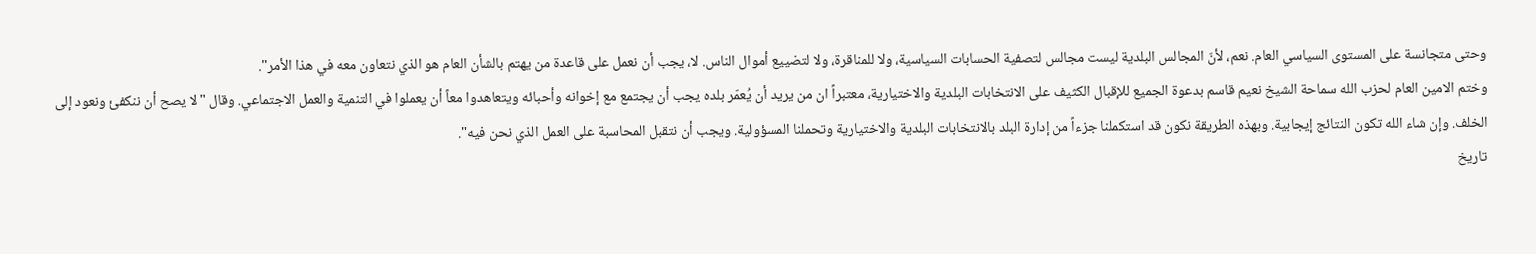وحتى متجانسة على المستوى السياسي العام. نعم، لأنّ المجالس البلدية ليست مجالس لتصفية الحسابات السياسية، ولا للمناقرة، ولا لتضييع أموال الناس. لا، يجب أن نعمل على قاعدة من يهتم بالشأن العام هو الذي نتعاون معه في هذا الأمر".
وختم الامين العام لحزب الله سماحة الشيخ نعيم قاسم بدعوة الجميع للإقبال الكثيف على الانتخابات البلدية والاختيارية، معتبراً ان من يريد أن يُعمّر بلده يجب أن يجتمع مع إخوانه وأحبائه ويتعاهدوا معاً أن يعملوا في التنمية والعمل الاجتماعي. وقال "لا يصح أن ننكفئ ونعود إلى الخلف. وإن شاء الله تكون النتائج إيجابية. وبهذه الطريقة نكون قد استكملنا جزءاً من إدارة البلد بالانتخابات البلدية والاختيارية وتحملنا المسؤولية. ويجب أن نتقبل المحاسبة على العمل الذي نحن فيه".
تاريخ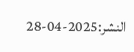النشر:2025-04-28